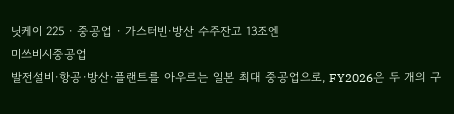닛케이 225 · 중공업 · 가스터빈·방산 수주잔고 13조엔
미쓰비시중공업
발전설비·항공·방산·플랜트를 아우르는 일본 최대 중공업으로, FY2026은 두 개의 구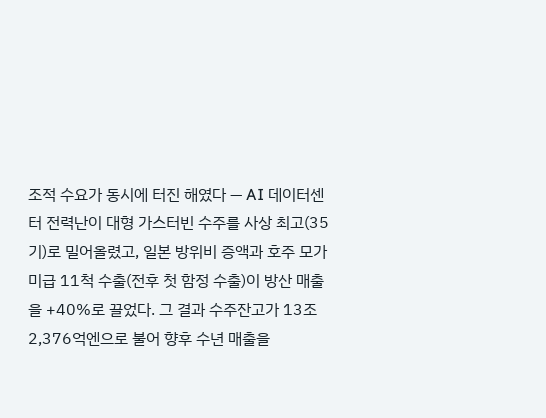조적 수요가 동시에 터진 해였다 — AI 데이터센터 전력난이 대형 가스터빈 수주를 사상 최고(35기)로 밀어올렸고, 일본 방위비 증액과 호주 모가미급 11척 수출(전후 첫 함정 수출)이 방산 매출을 +40%로 끌었다. 그 결과 수주잔고가 13조2,376억엔으로 불어 향후 수년 매출을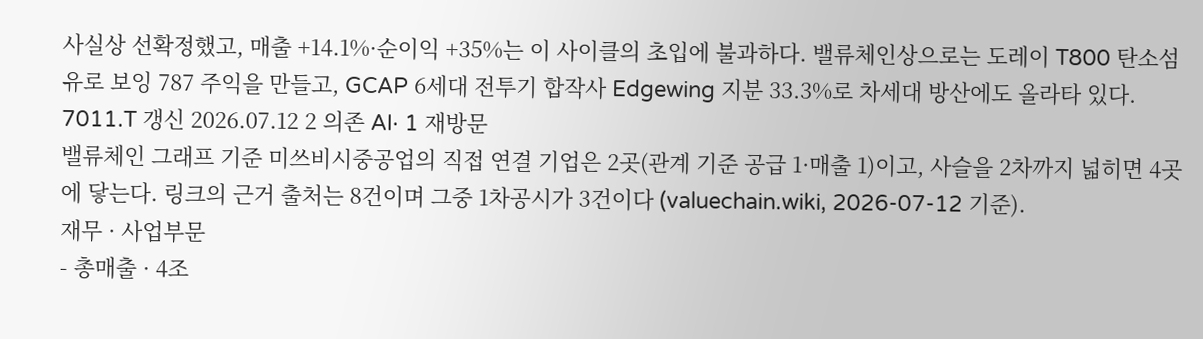사실상 선확정했고, 매출 +14.1%·순이익 +35%는 이 사이클의 초입에 불과하다. 밸류체인상으로는 도레이 T800 탄소섬유로 보잉 787 주익을 만들고, GCAP 6세대 전투기 합작사 Edgewing 지분 33.3%로 차세대 방산에도 올라타 있다.
7011.T 갱신 2026.07.12 2 의존 AI· 1 재방문
밸류체인 그래프 기준 미쓰비시중공업의 직접 연결 기업은 2곳(관계 기준 공급 1·매출 1)이고, 사슬을 2차까지 넓히면 4곳에 닿는다. 링크의 근거 출처는 8건이며 그중 1차공시가 3건이다 (valuechain.wiki, 2026-07-12 기준).
재무 · 사업부문
- 총매출 · 4조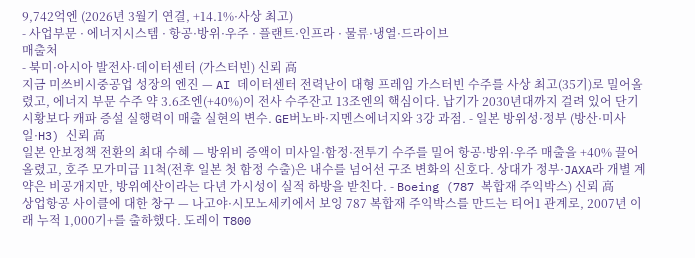9,742억엔 (2026년 3월기 연결, +14.1%·사상 최고)
- 사업부문 · 에너지시스템 · 항공·방위·우주 · 플랜트·인프라 · 물류·냉열·드라이브
매출처
- 북미·아시아 발전사·데이터센터 (가스터빈) 신뢰 高
지금 미쓰비시중공업 성장의 엔진 — AI 데이터센터 전력난이 대형 프레임 가스터빈 수주를 사상 최고(35기)로 밀어올렸고, 에너지 부문 수주 약 3.6조엔(+40%)이 전사 수주잔고 13조엔의 핵심이다. 납기가 2030년대까지 걸려 있어 단기 시황보다 캐파 증설 실행력이 매출 실현의 변수. GE버노바·지멘스에너지와 3강 과점. - 일본 방위성·정부 (방산·미사일·H3) 신뢰 高
일본 안보정책 전환의 최대 수혜 — 방위비 증액이 미사일·함정·전투기 수주를 밀어 항공·방위·우주 매출을 +40% 끌어올렸고, 호주 모가미급 11척(전후 일본 첫 함정 수출)은 내수를 넘어선 구조 변화의 신호다. 상대가 정부·JAXA라 개별 계약은 비공개지만, 방위예산이라는 다년 가시성이 실적 하방을 받친다. - Boeing (787 복합재 주익박스) 신뢰 高
상업항공 사이클에 대한 창구 — 나고야·시모노세키에서 보잉 787 복합재 주익박스를 만드는 티어1 관계로, 2007년 이래 누적 1,000기+를 출하했다. 도레이 T800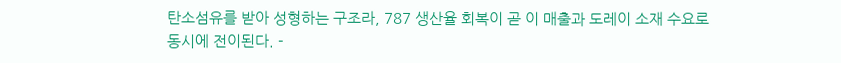탄소섬유를 받아 성형하는 구조라, 787 생산율 회복이 곧 이 매출과 도레이 소재 수요로 동시에 전이된다. -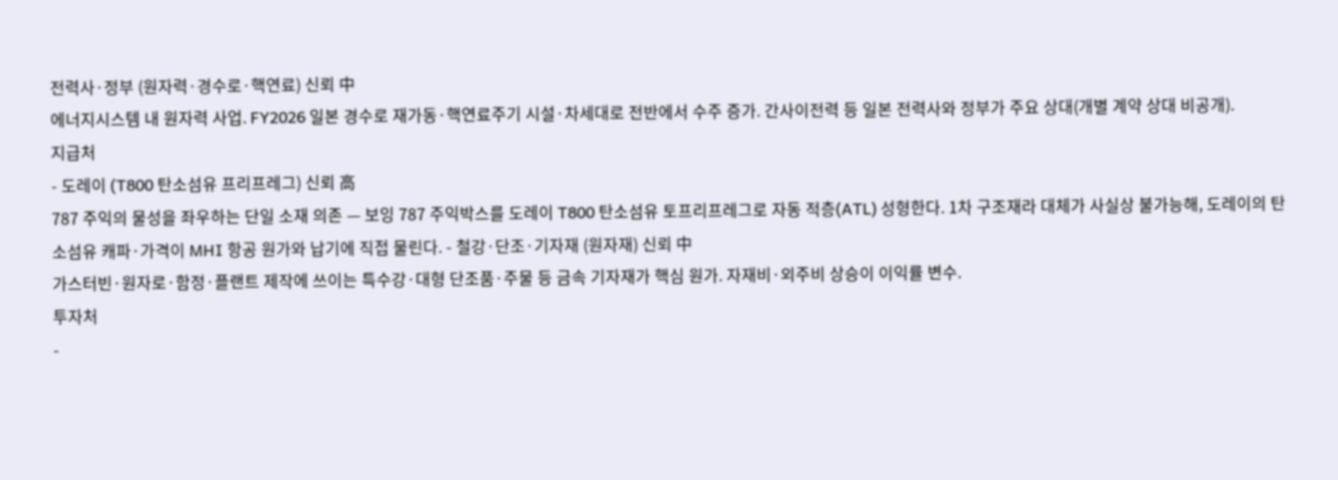전력사·정부 (원자력·경수로·핵연료) 신뢰 中
에너지시스템 내 원자력 사업. FY2026 일본 경수로 재가동·핵연료주기 시설·차세대로 전반에서 수주 증가. 간사이전력 등 일본 전력사와 정부가 주요 상대(개별 계약 상대 비공개).
지급처
- 도레이 (T800 탄소섬유 프리프레그) 신뢰 高
787 주익의 물성을 좌우하는 단일 소재 의존 — 보잉 787 주익박스를 도레이 T800 탄소섬유 토프리프레그로 자동 적층(ATL) 성형한다. 1차 구조재라 대체가 사실상 불가능해, 도레이의 탄소섬유 캐파·가격이 MHI 항공 원가와 납기에 직접 물린다. - 철강·단조·기자재 (원자재) 신뢰 中
가스터빈·원자로·함정·플랜트 제작에 쓰이는 특수강·대형 단조품·주물 등 금속 기자재가 핵심 원가. 자재비·외주비 상승이 이익률 변수.
투자처
-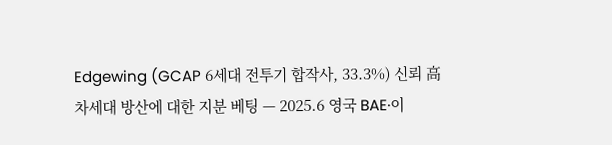Edgewing (GCAP 6세대 전투기 합작사, 33.3%) 신뢰 高
차세대 방산에 대한 지분 베팅 — 2025.6 영국 BAE·이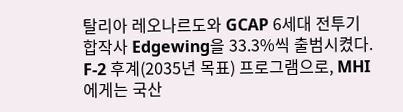탈리아 레오나르도와 GCAP 6세대 전투기 합작사 Edgewing을 33.3%씩 출범시켰다. F-2 후계(2035년 목표) 프로그램으로, MHI에게는 국산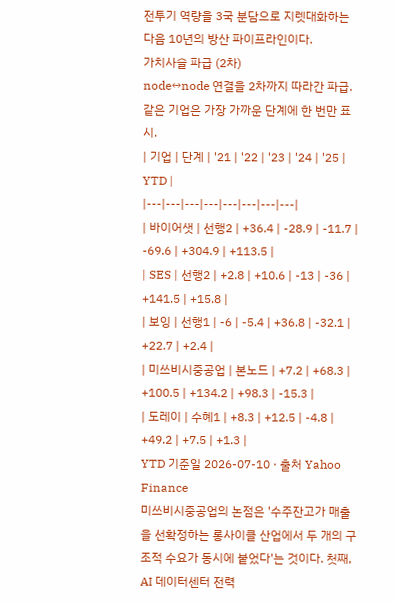전투기 역량을 3국 분담으로 지렛대화하는 다음 10년의 방산 파이프라인이다.
가치사슬 파급 (2차)
node↔node 연결을 2차까지 따라간 파급. 같은 기업은 가장 가까운 단계에 한 번만 표시.
| 기업 | 단계 | '21 | '22 | '23 | '24 | '25 | YTD |
|---|---|---|---|---|---|---|---|
| 바이어샛 | 선행2 | +36.4 | -28.9 | -11.7 | -69.6 | +304.9 | +113.5 |
| SES | 선행2 | +2.8 | +10.6 | -13 | -36 | +141.5 | +15.8 |
| 보잉 | 선행1 | -6 | -5.4 | +36.8 | -32.1 | +22.7 | +2.4 |
| 미쓰비시중공업 | 본노드 | +7.2 | +68.3 | +100.5 | +134.2 | +98.3 | -15.3 |
| 도레이 | 수혜1 | +8.3 | +12.5 | -4.8 | +49.2 | +7.5 | +1.3 |
YTD 기준일 2026-07-10 · 출처 Yahoo Finance
미쓰비시중공업의 논점은 '수주잔고가 매출을 선확정하는 롱사이클 산업에서 두 개의 구조적 수요가 동시에 붙었다'는 것이다. 첫째, AI 데이터센터 전력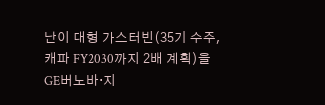난이 대형 가스터빈(35기 수주, 캐파 FY2030까지 2배 계획)을 GE버노바·지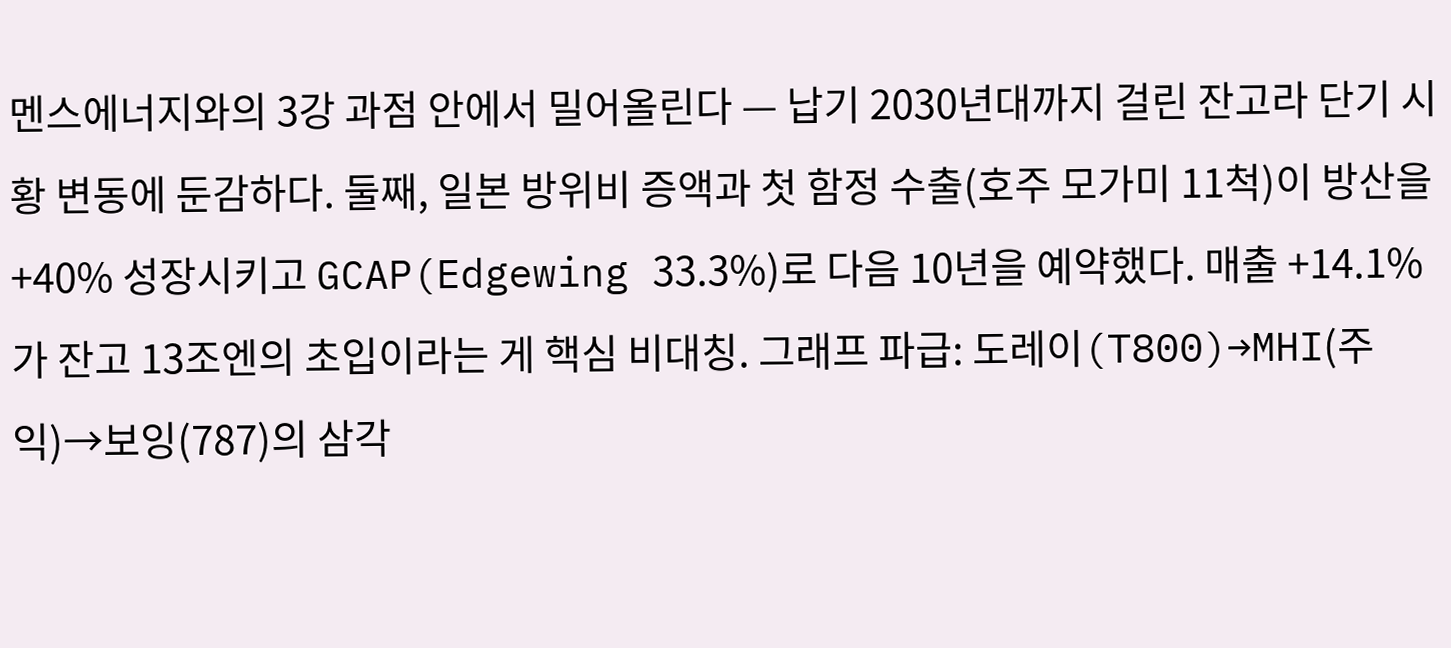멘스에너지와의 3강 과점 안에서 밀어올린다 — 납기 2030년대까지 걸린 잔고라 단기 시황 변동에 둔감하다. 둘째, 일본 방위비 증액과 첫 함정 수출(호주 모가미 11척)이 방산을 +40% 성장시키고 GCAP(Edgewing 33.3%)로 다음 10년을 예약했다. 매출 +14.1%가 잔고 13조엔의 초입이라는 게 핵심 비대칭. 그래프 파급: 도레이(T800)→MHI(주익)→보잉(787)의 삼각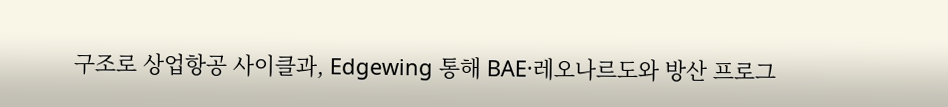구조로 상업항공 사이클과, Edgewing 통해 BAE·레오나르도와 방산 프로그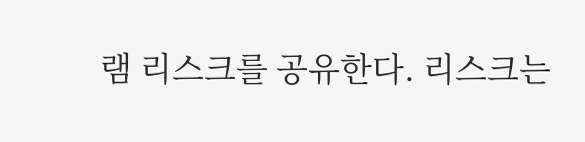램 리스크를 공유한다. 리스크는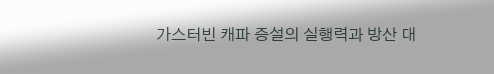가스터빈 캐파 증설의 실행력과 방산 대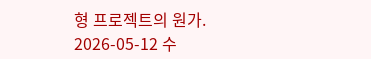형 프로젝트의 원가.
2026-05-12 수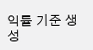익률 기준 생성